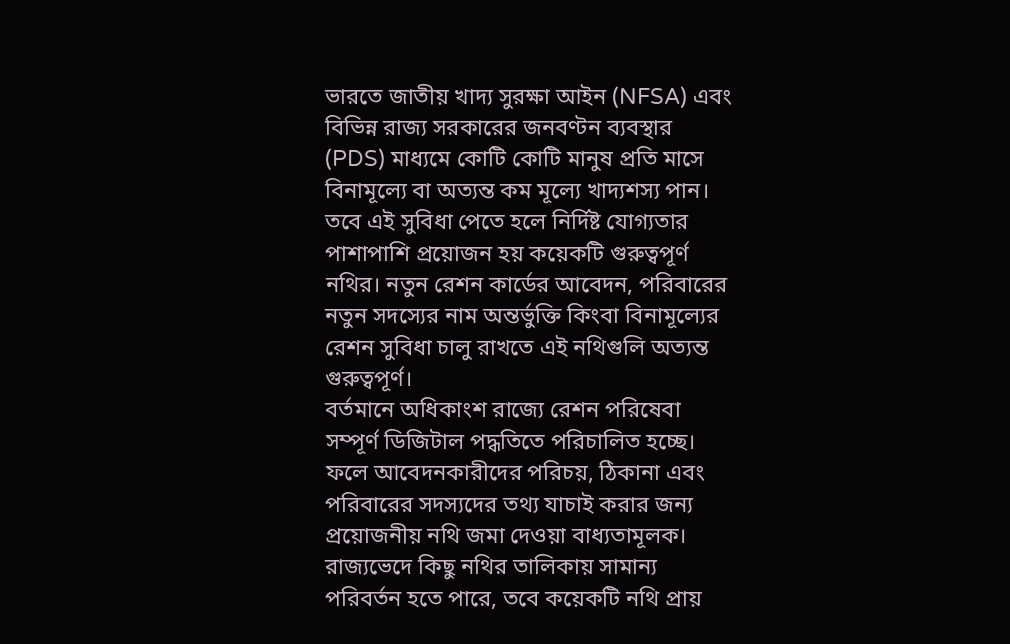ভারতে জাতীয় খাদ্য সুরক্ষা আইন (NFSA) এবং বিভিন্ন রাজ্য সরকারের জনবণ্টন ব্যবস্থার (PDS) মাধ্যমে কোটি কোটি মানুষ প্রতি মাসে বিনামূল্যে বা অত্যন্ত কম মূল্যে খাদ্যশস্য পান। তবে এই সুবিধা পেতে হলে নির্দিষ্ট যোগ্যতার পাশাপাশি প্রয়োজন হয় কয়েকটি গুরুত্বপূর্ণ নথির। নতুন রেশন কার্ডের আবেদন, পরিবারের নতুন সদস্যের নাম অন্তর্ভুক্তি কিংবা বিনামূল্যের রেশন সুবিধা চালু রাখতে এই নথিগুলি অত্যন্ত গুরুত্বপূর্ণ।
বর্তমানে অধিকাংশ রাজ্যে রেশন পরিষেবা সম্পূর্ণ ডিজিটাল পদ্ধতিতে পরিচালিত হচ্ছে। ফলে আবেদনকারীদের পরিচয়, ঠিকানা এবং পরিবারের সদস্যদের তথ্য যাচাই করার জন্য প্রয়োজনীয় নথি জমা দেওয়া বাধ্যতামূলক। রাজ্যভেদে কিছু নথির তালিকায় সামান্য পরিবর্তন হতে পারে, তবে কয়েকটি নথি প্রায়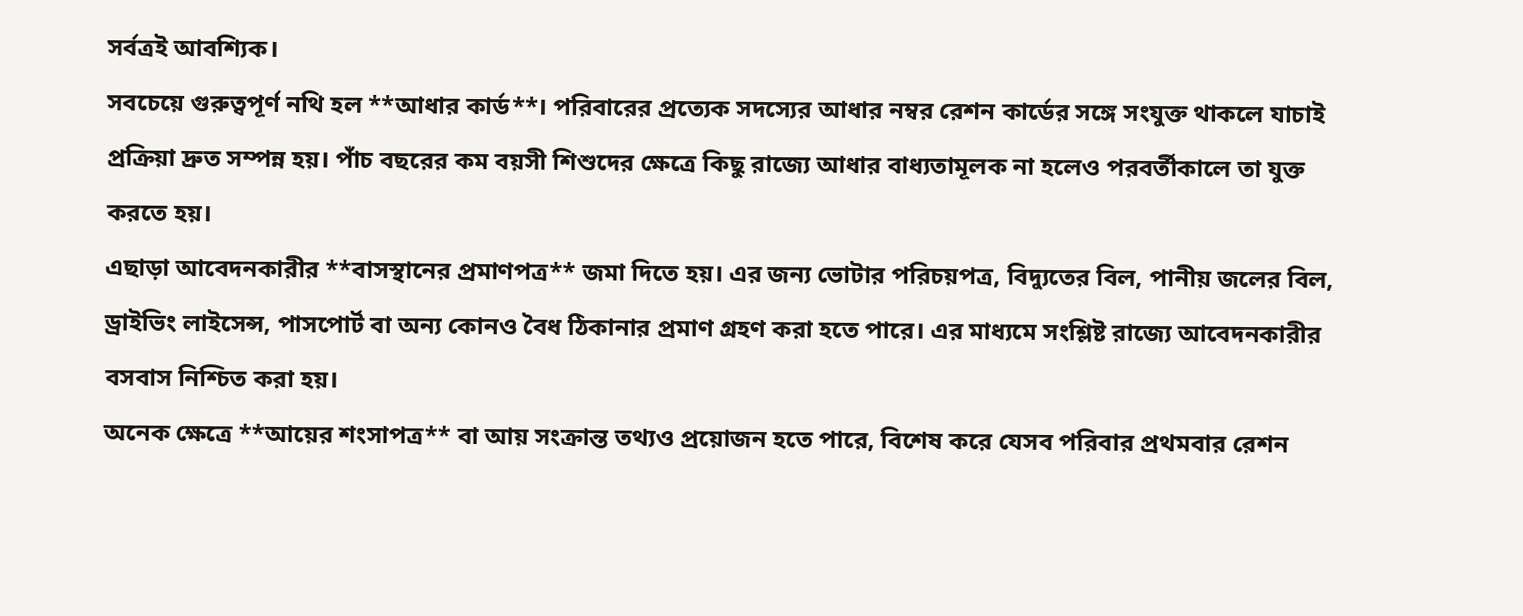সর্বত্রই আবশ্যিক।
সবচেয়ে গুরুত্বপূর্ণ নথি হল **আধার কার্ড**। পরিবারের প্রত্যেক সদস্যের আধার নম্বর রেশন কার্ডের সঙ্গে সংযুক্ত থাকলে যাচাই প্রক্রিয়া দ্রুত সম্পন্ন হয়। পাঁচ বছরের কম বয়সী শিশুদের ক্ষেত্রে কিছু রাজ্যে আধার বাধ্যতামূলক না হলেও পরবর্তীকালে তা যুক্ত করতে হয়।
এছাড়া আবেদনকারীর **বাসস্থানের প্রমাণপত্র** জমা দিতে হয়। এর জন্য ভোটার পরিচয়পত্র, বিদ্যুতের বিল, পানীয় জলের বিল, ড্রাইভিং লাইসেন্স, পাসপোর্ট বা অন্য কোনও বৈধ ঠিকানার প্রমাণ গ্রহণ করা হতে পারে। এর মাধ্যমে সংশ্লিষ্ট রাজ্যে আবেদনকারীর বসবাস নিশ্চিত করা হয়।
অনেক ক্ষেত্রে **আয়ের শংসাপত্র** বা আয় সংক্রান্ত তথ্যও প্রয়োজন হতে পারে, বিশেষ করে যেসব পরিবার প্রথমবার রেশন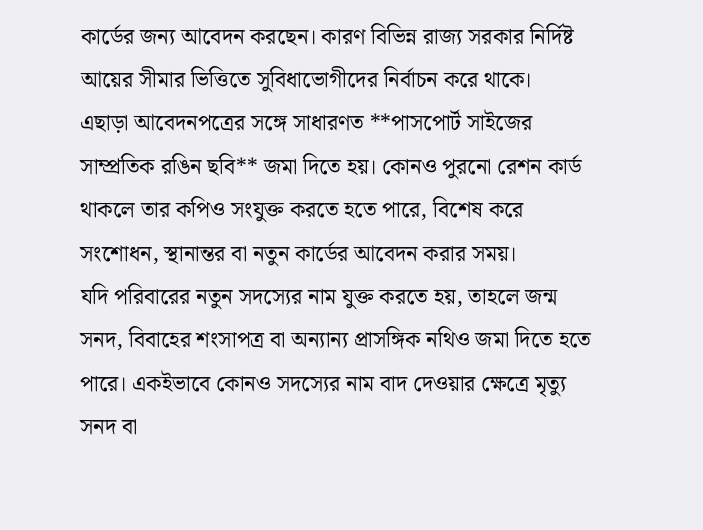কার্ডের জন্য আবেদন করছেন। কারণ বিভিন্ন রাজ্য সরকার নির্দিষ্ট আয়ের সীমার ভিত্তিতে সুবিধাভোগীদের নির্বাচন করে থাকে।
এছাড়া আবেদনপত্রের সঙ্গে সাধারণত **পাসপোর্ট সাইজের সাম্প্রতিক রঙিন ছবি** জমা দিতে হয়। কোনও পুরনো রেশন কার্ড থাকলে তার কপিও সংযুক্ত করতে হতে পারে, বিশেষ করে সংশোধন, স্থানান্তর বা নতুন কার্ডের আবেদন করার সময়।
যদি পরিবারের নতুন সদস্যের নাম যুক্ত করতে হয়, তাহলে জন্ম সনদ, বিবাহের শংসাপত্র বা অন্যান্য প্রাসঙ্গিক নথিও জমা দিতে হতে পারে। একইভাবে কোনও সদস্যের নাম বাদ দেওয়ার ক্ষেত্রে মৃত্যু সনদ বা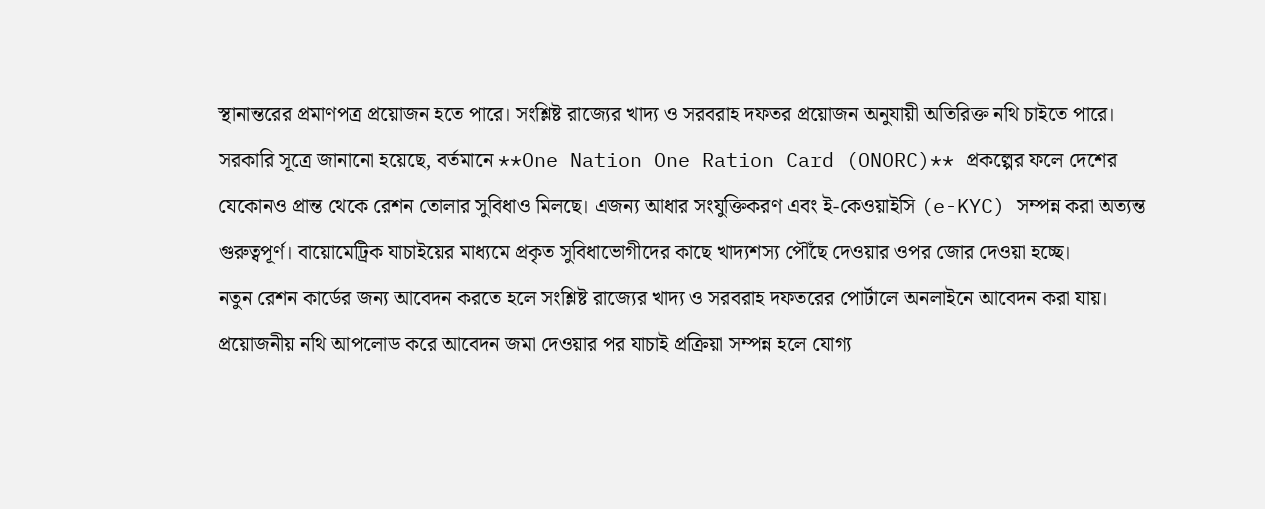স্থানান্তরের প্রমাণপত্র প্রয়োজন হতে পারে। সংশ্লিষ্ট রাজ্যের খাদ্য ও সরবরাহ দফতর প্রয়োজন অনুযায়ী অতিরিক্ত নথি চাইতে পারে।
সরকারি সূত্রে জানানো হয়েছে, বর্তমানে **One Nation One Ration Card (ONORC)** প্রকল্পের ফলে দেশের যেকোনও প্রান্ত থেকে রেশন তোলার সুবিধাও মিলছে। এজন্য আধার সংযুক্তিকরণ এবং ই-কেওয়াইসি (e-KYC) সম্পন্ন করা অত্যন্ত গুরুত্বপূর্ণ। বায়োমেট্রিক যাচাইয়ের মাধ্যমে প্রকৃত সুবিধাভোগীদের কাছে খাদ্যশস্য পৌঁছে দেওয়ার ওপর জোর দেওয়া হচ্ছে।
নতুন রেশন কার্ডের জন্য আবেদন করতে হলে সংশ্লিষ্ট রাজ্যের খাদ্য ও সরবরাহ দফতরের পোর্টালে অনলাইনে আবেদন করা যায়। প্রয়োজনীয় নথি আপলোড করে আবেদন জমা দেওয়ার পর যাচাই প্রক্রিয়া সম্পন্ন হলে যোগ্য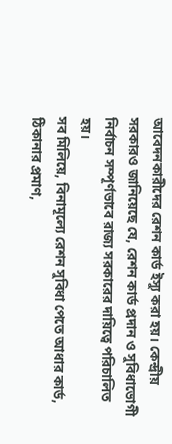আবেদনকারীদের রেশন কার্ড ইস্যু করা হয়। কেন্দ্রীয় সরকারও জানিয়েছে যে, রেশন কার্ড প্রদান ও সুবিধাভোগী নির্বাচন সম্পূর্ণভাবে রাজ্য সরকারের দায়িত্বে পরিচালিত হয়।
সব মিলিয়ে, বিনামূল্যে রেশন সুবিধা পেতে আধার কার্ড, ঠিকানার প্রমাণ,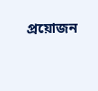প্রয়োজন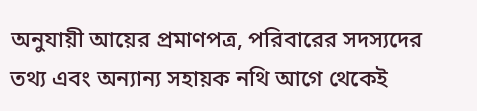অনুযায়ী আয়ের প্রমাণপত্র, পরিবারের সদস্যদের তথ্য এবং অন্যান্য সহায়ক নথি আগে থেকেই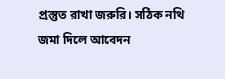প্রস্তুত রাখা জরুরি। সঠিক নথি জমা দিলে আবেদন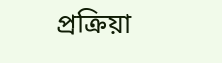প্রক্রিয়া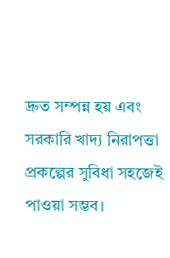দ্রুত সম্পন্ন হয় এবং সরকারি খাদ্য নিরাপত্তা প্রকল্পের সুবিধা সহজেই পাওয়া সম্ভব।